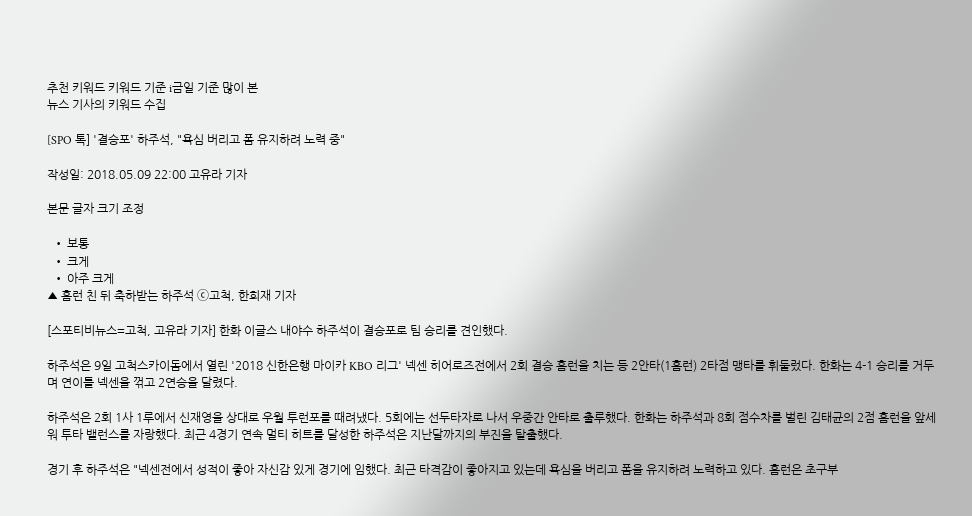추천 키워드 키워드 기준 i금일 기준 많이 본
뉴스 기사의 키워드 수집

[SPO 톡] '결승포' 하주석, "욕심 버리고 폼 유지하려 노력 중"

작성일: 2018.05.09 22:00 고유라 기자

본문 글자 크기 조정

  • 보통
  • 크게
  • 아주 크게
▲ 홈런 친 뒤 축하받는 하주석 ⓒ고척, 한희재 기자

[스포티비뉴스=고척, 고유라 기자] 한화 이글스 내야수 하주석이 결승포로 팀 승리를 견인했다.

하주석은 9일 고척스카이돔에서 열린 '2018 신한은행 마이카 KBO 리그' 넥센 히어로즈전에서 2회 결승 홈런을 치는 등 2안타(1홈런) 2타점 맹타를 휘둘렀다. 한화는 4-1 승리를 거두며 연이틀 넥센을 꺾고 2연승을 달렸다.

하주석은 2회 1사 1루에서 신재영을 상대로 우월 투런포를 때려냈다. 5회에는 선두타자로 나서 우중간 안타로 출루했다. 한화는 하주석과 8회 점수차를 벌린 김태균의 2점 홈런을 앞세워 투타 밸런스를 자랑했다. 최근 4경기 연속 멀티 히트를 달성한 하주석은 지난달까지의 부진을 탈출했다.

경기 후 하주석은 "넥센전에서 성적이 좋아 자신감 있게 경기에 임했다. 최근 타격감이 좋아지고 있는데 욕심을 버리고 폼을 유지하려 노력하고 있다. 홈런은 초구부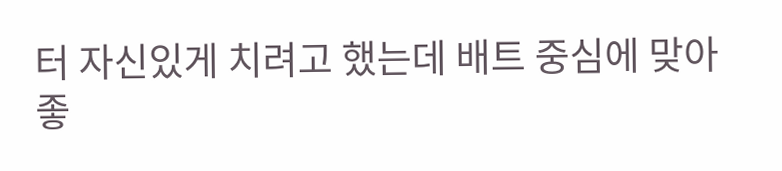터 자신있게 치려고 했는데 배트 중심에 맞아 좋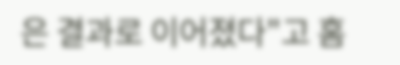은 결과로 이어졌다"고 홈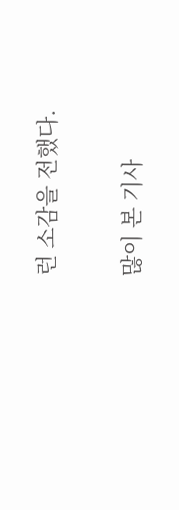런 소감을 전했다.

많이 본 기사